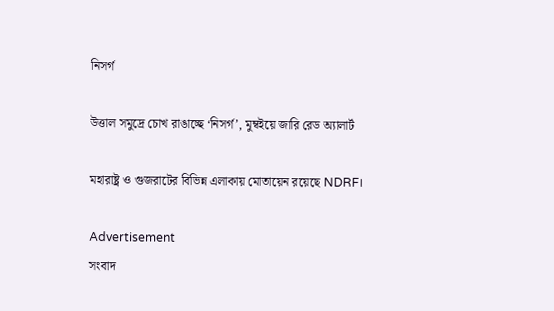নিসর্গ

উত্তাল সমুদ্রে চোখ রাঙাচ্ছে ‘নিসর্গ’, মুম্বইয়ে জারি রেড অ্যালার্ট

মহারাষ্ট্র ও গুজরাটের বিভিন্ন এলাকায় মোতায়েন রয়েছে NDRF।

Advertisement
সংবাদ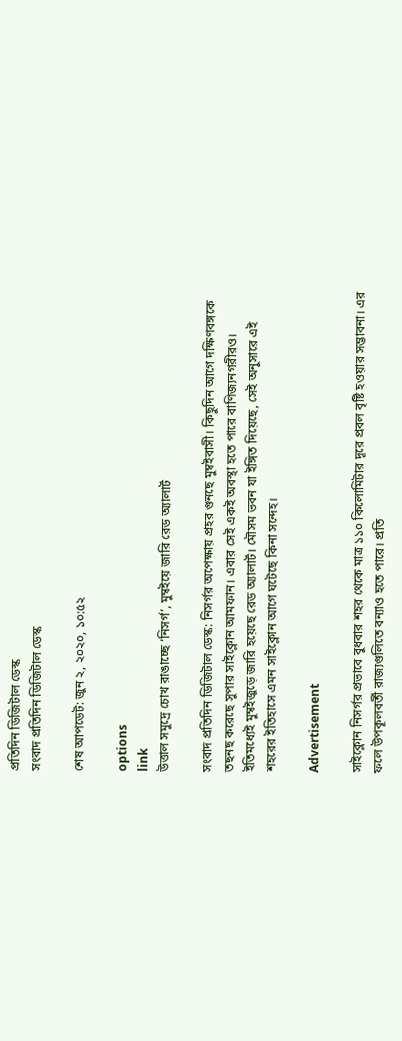প্রতিদিন ডিজিটাল ডেস্ক
সংবাদ প্রতিদিন ডিজিটাল ডেস্ক

শেষ আপডেট: জুন ২, ২০২০, ১০:৫২

options
link
উত্তাল সমুদ্রে চোখ রাঙাচ্ছে ‘নিসর্গ’, মুম্বইয়ে জারি রেড অ্যালার্ট

সংবাদ প্রতিদিন ডিজিটাল ডেস্ক: নিসর্গর অপেক্ষায় প্রহর গুনছে মুম্বইবাসী। কিছুদিন আগে দক্ষিণবঙ্গকে তছনছ করেছে সুপার সাইক্লোন আমফান। এবার সেই একই অবস্থা হতে পারে বাণিজ্যনগরীরও। ইতিমধ্যেই মুম্বইজুড়ে জারি হয়েছে রেড অ্যালার্ট। মৌসম ভবন যা ইঙ্গিত দিয়েছে, সেই অনুসারে এই শহরের ইতিহাসে এমন সাইক্লোন আগে ঘটেছে কিনা সন্দেহ।

Advertisement

সাইক্লোন নিসর্গর প্রভাবে বুধবার শহর থেকে মাত্র ১১০ কিলোমিটার দূরে প্রবল বৃষ্টি হওয়ার সম্ভাবনা। এর ফলে উপকূলবর্তী রাজ্যগুলিতে বন্যাও হতে পারে। প্রতি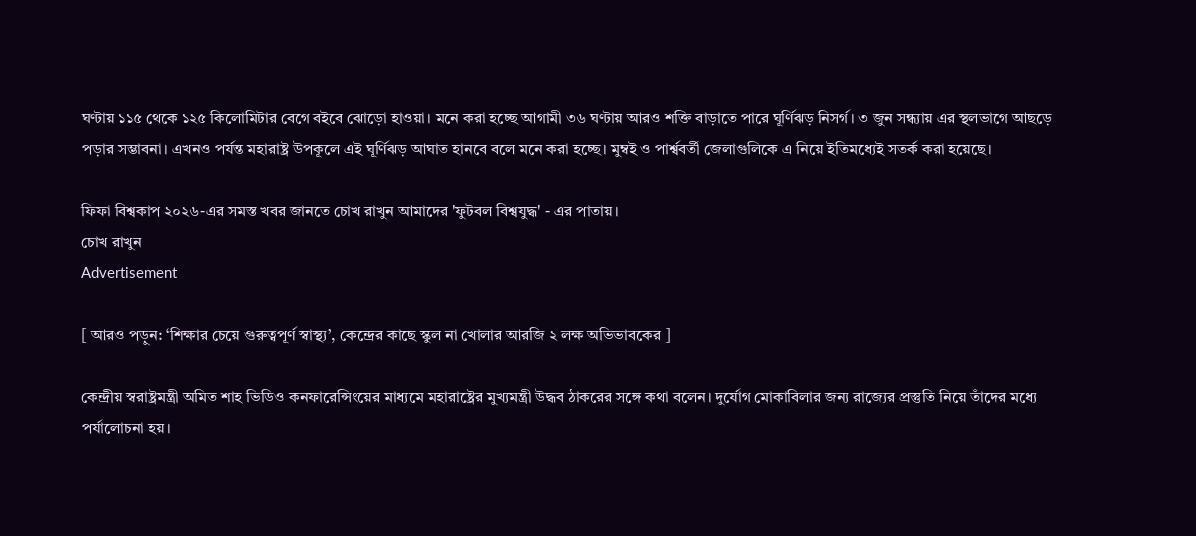ঘণ্টায় ১১৫ থেকে ১২৫ কিলোমিটার বেগে বইবে ঝোড়ো হাওয়া। মনে করা হচ্ছে আগামী ৩৬ ঘণ্টায় আরও শক্তি বাড়াতে পারে ঘূর্ণিঝড় নিসর্গ। ৩ জুন সন্ধ্যায় এর স্থলভাগে আছড়ে পড়ার সম্ভাবনা। এখনও পর্যন্ত মহারাষ্ট্র উপকূলে এই ঘূর্ণিঝড় আঘাত হানবে বলে মনে করা হচ্ছে। মুম্বই ও পার্শ্ববর্তী জেলাগুলিকে এ নিয়ে ইতিমধ্যেই সতর্ক করা হয়েছে।

ফিফা বিশ্বকাপ ২০২৬-এর সমস্ত খবর জানতে চোখ রাখুন আমাদের 'ফুটবল বিশ্বযুদ্ধ' - এর পাতায়।
চোখ রাখুন
Advertisement

[ আরও পড়ুন: ‘শিক্ষার চেয়ে গুরুত্বপূর্ণ স্বাস্থ্য’, কেন্দ্রের কাছে স্কুল না খোলার আরজি ২ লক্ষ অভিভাবকের ]

কেন্দ্রীয় স্বরাষ্ট্রমন্ত্রী অমিত শাহ ভিডিও কনফারেন্সিংয়ের মাধ্যমে মহারাষ্ট্রের মুখ্যমন্ত্রী উদ্ধব ঠাকরের সঙ্গে কথা বলেন। দুর্যোগ মোকাবিলার জন্য রাজ্যের প্রস্তুতি নিয়ে তাঁদের মধ্যে পর্যালোচনা হয়।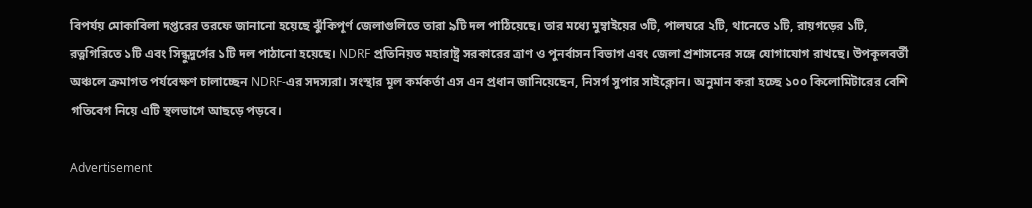বিপর্যয় মোকাবিলা দপ্তরের তরফে জানানো হয়েছে ঝুঁকিপূর্ণ জেলাগুলিতে তারা ৯টি দল পাঠিয়েছে। তার মধ্যে মুম্বাইয়ের ৩টি, পালঘরে ২টি, থানেতে ১টি, রায়গড়ের ১টি, রত্নগিরিতে ১টি এবং সিন্ধুদুর্গের ১টি দল পাঠানো হয়েছে। NDRF প্রতিনিয়ত মহারাষ্ট্র সরকারের ত্রাণ ও পুনর্বাসন বিভাগ এবং জেলা প্রশাসনের সঙ্গে যোগাযোগ রাখছে। উপকূলবর্তী অঞ্চলে ক্রমাগত পর্যবেক্ষণ চালাচ্ছেন NDRF-এর সদস্যরা। সংস্থার মূল কর্মকর্তা এস এন প্রধান জানিয়েছেন, নিসর্গ সুপার সাইক্লোন। অনুমান করা হচ্ছে ১০০ কিলোমিটারের বেশি গতিবেগ নিয়ে এটি স্থলভাগে আছড়ে পড়বে।

Advertisement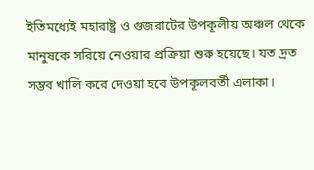ইতিমধ্যেই মহারাষ্ট্র ও গুজরাটের উপকূলীয় অঞ্চল থেকে মানুষকে সরিয়ে নেওয়ার প্রক্রিয়া শুরু হয়েছে। যত দ্রত সম্ভব খালি করে দেওয়া হবে উপকূলবর্তী এলাকা।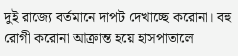দুই রাজ্যে বর্তমানে দাপট দেখাচ্ছে করোনা। বহু রোগী করোনা আক্রান্ত হয়ে হাসপাতালে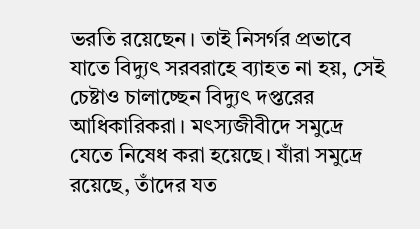ভরতি রয়েছেন। তাই নিসর্গর প্রভাবে যাতে বিদ্যুৎ সরবরাহে ব্যাহত না হয়, সেই চেষ্টাও চালাচ্ছেন বিদ্যুৎ দপ্তরের আধিকারিকরা। মৎস্যজীবীদে সমুদ্রে যেতে নিষেধ করা হয়েছে। যাঁরা সমুদ্রে রয়েছে, তাঁদের যত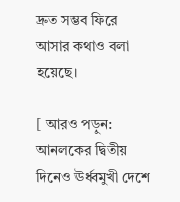দ্রুত সম্ভব ফিরে আসার কথাও বলা হয়েছে।

[ আরও পড়ুন: আনলকের দ্বিতীয় দিনেও ঊর্ধ্বমুখী দেশে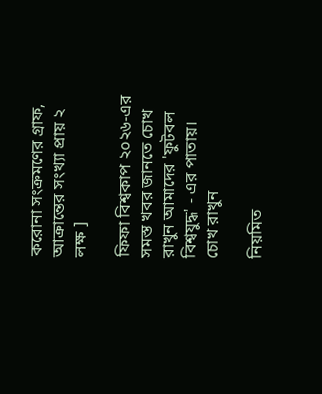করোনা সংক্রমণের গ্রাফ, আক্রান্তের সংখ্যা প্রায় ২ লক্ষ ]

ফিফা বিশ্বকাপ ২০২৬-এর সমস্ত খবর জানতে চোখ রাখুন আমাদের 'ফুটবল বিশ্বযুদ্ধ' - এর পাতায়।
চোখ রাখুন

নিয়মিত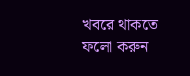খবরে থাকতে ফলো করুন